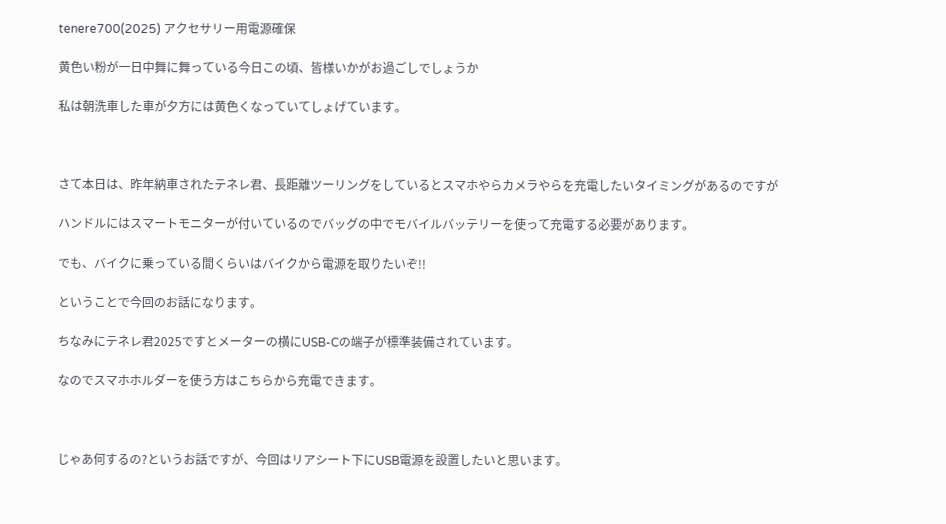tenere700(2025) アクセサリー用電源確保

黄色い粉が一日中舞に舞っている今日この頃、皆様いかがお過ごしでしょうか

私は朝洗車した車が夕方には黄色くなっていてしょげています。



さて本日は、昨年納車されたテネレ君、長距離ツーリングをしているとスマホやらカメラやらを充電したいタイミングがあるのですが

ハンドルにはスマートモニターが付いているのでバッグの中でモバイルバッテリーを使って充電する必要があります。

でも、バイクに乗っている間くらいはバイクから電源を取りたいぞ!!

ということで今回のお話になります。

ちなみにテネレ君2025ですとメーターの横にUSB-Cの端子が標準装備されています。

なのでスマホホルダーを使う方はこちらから充電できます。



じゃあ何するの?というお話ですが、今回はリアシート下にUSB電源を設置したいと思います。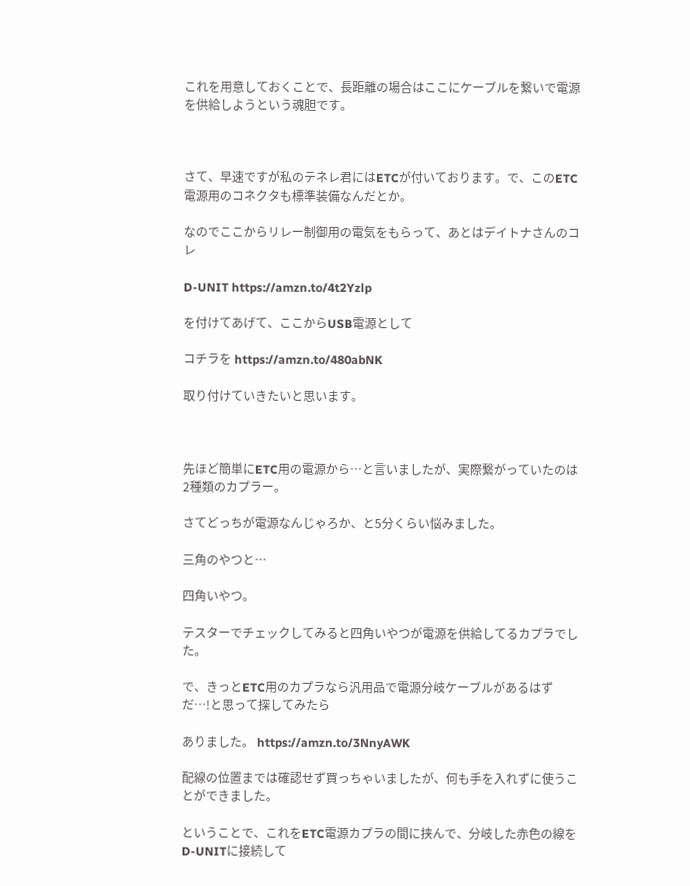これを用意しておくことで、長距離の場合はここにケーブルを繋いで電源を供給しようという魂胆です。



さて、早速ですが私のテネレ君にはETCが付いております。で、このETC電源用のコネクタも標準装備なんだとか。

なのでここからリレー制御用の電気をもらって、あとはデイトナさんのコレ

D-UNIT https://amzn.to/4t2Yzlp

を付けてあげて、ここからUSB電源として

コチラを https://amzn.to/480abNK

取り付けていきたいと思います。



先ほど簡単にETC用の電源から…と言いましたが、実際繋がっていたのは2種類のカプラー。

さてどっちが電源なんじゃろか、と5分くらい悩みました。

三角のやつと…

四角いやつ。

テスターでチェックしてみると四角いやつが電源を供給してるカプラでした。

で、きっとETC用のカプラなら汎用品で電源分岐ケーブルがあるはずだ…!と思って探してみたら

ありました。 https://amzn.to/3NnyAWK

配線の位置までは確認せず買っちゃいましたが、何も手を入れずに使うことができました。

ということで、これをETC電源カプラの間に挟んで、分岐した赤色の線をD-UNITに接続して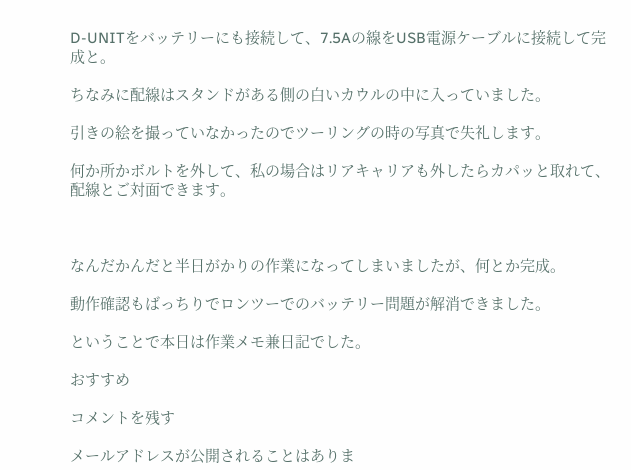D-UNITをバッテリーにも接続して、7.5Aの線をUSB電源ケーブルに接続して完成と。

ちなみに配線はスタンドがある側の白いカウルの中に入っていました。

引きの絵を撮っていなかったのでツーリングの時の写真で失礼します。

何か所かボルトを外して、私の場合はリアキャリアも外したらカパッと取れて、配線とご対面できます。



なんだかんだと半日がかりの作業になってしまいましたが、何とか完成。

動作確認もばっちりでロンツーでのバッテリー問題が解消できました。

ということで本日は作業メモ兼日記でした。

おすすめ

コメントを残す

メールアドレスが公開されることはありま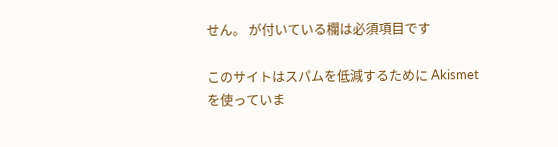せん。 が付いている欄は必須項目です

このサイトはスパムを低減するために Akismet を使っていま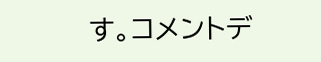す。コメントデ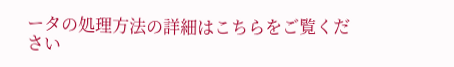ータの処理方法の詳細はこちらをご覧ください